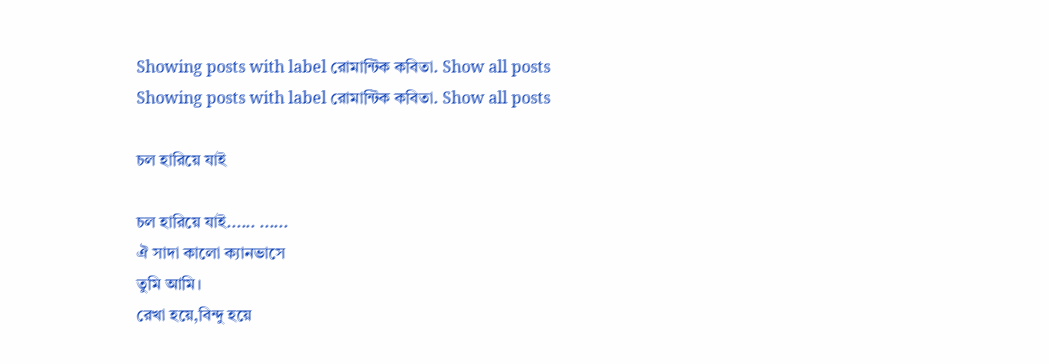Showing posts with label রোমান্টিক কবিতা. Show all posts
Showing posts with label রোমান্টিক কবিতা. Show all posts

চল হারিয়ে যাই

চল হারিয়ে যাই...... ......
ঐ সাদা কালো ক্যানভাসে
তুমি আমি।
রেখা হয়ে,বিন্দু হয়ে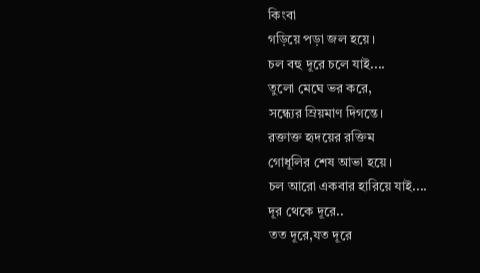কিংবা
গড়িয়ে পড়া জল হয়ে।
চল বহু দূরে চলে যাই....
তুলো মেঘে ভর করে,
সন্ধ্যের ম্রিয়মাণ দিগন্তে।
রক্তাক্ত হৃদয়ের রক্তিম
গোধূলির শেষ আভা হয়ে।
চল আরো একবার হারিয়ে যাই....
দূর থেকে দূরে..
তত দূরে,যত দূরে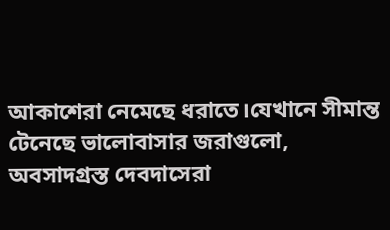আকাশেরা নেমেছে ধরাতে।যেখানে সীমান্ত
টেনেছে ভালোবাসার জরাগুলো,
অবসাদগ্রস্ত দেবদাসেরা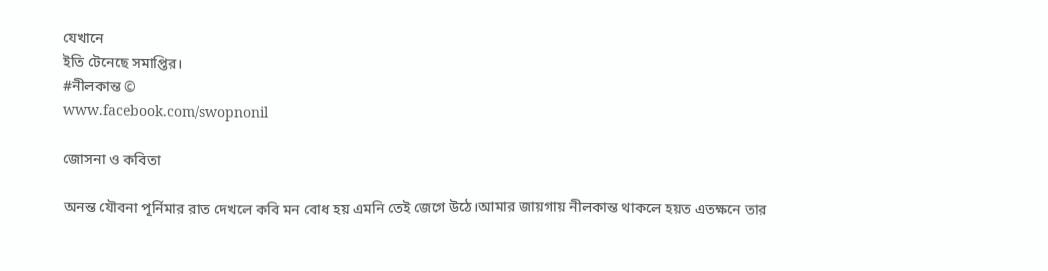যেখানে
ইতি টেনেছে সমাপ্তির।
#নীলকান্ত ©
www.facebook.com/swopnonil

জোসনা ও কবিতা

অনন্ত যৌবনা পূর্নিমার রাত দেখলে কবি মন বোধ হয় এমনি তেই জেগে উঠে।আমার জায়গায় নীলকান্ত থাকলে হয়ত এতক্ষনে তার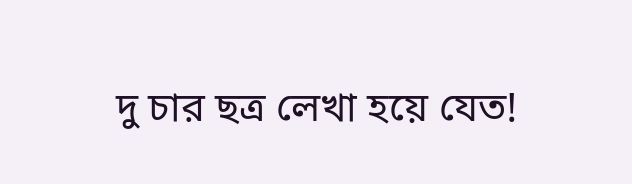দু চার ছত্র লেখা হয়ে যেত!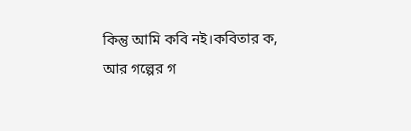কিন্তু আমি কবি নই।কবিতার ক, আর গল্পের গ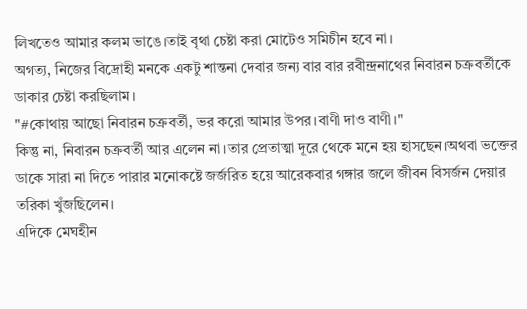লিখতেও আমার কলম ভাঙে।তাই বৃথা চেষ্টা করা মোটেও সমিচীন হবে না।
অগত্য, নিজের বিদ্রোহী মনকে একটু শান্তনা দেবার জন্য বার বার রবীন্দ্রনাথের নিবারন চক্রবর্তীকে ডাকার চেষ্টা করছিলাম।
"#কোথায় আছো নিবারন চক্রবর্তী, ভর করো আমার উপর।বাণী দাও বাণী।"
কিন্তু না, নিবারন চক্রবর্তী আর এলেন না।তার প্রেতাত্মা দূরে থেকে মনে হয় হাসছেন।অথবা ভক্তের ডাকে সারা না দিতে পারার মনোকষ্টে জর্জরিত হয়ে আরেকবার গঙ্গার জলে জীবন বিসর্জন দেয়ার তরিকা খুঁজছিলেন।
এদিকে মেঘহীন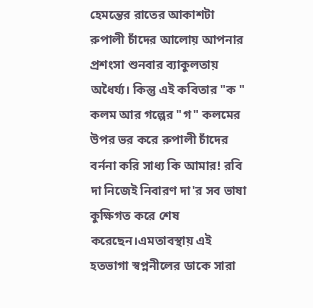হেমন্তের রাতের আকাশটা রুপালী চাঁদের আলোয় আপনার প্রশংসা শুনবার ব্যাকুলতায় অধৈর্য্য। কিন্তু এই কবিতার "ক " কলম আর গল্পের "গ" কলমের উপর ভর করে রুপালী চাঁদের বর্ননা করি সাধ্য কি আমার! রবি দা নিজেই নিবারণ দা'র সব ভাষা কুক্ষিগত করে শেষ করেছেন।এমতাবস্থায় এই হতভাগা স্বপ্ননীলের ডাকে সারা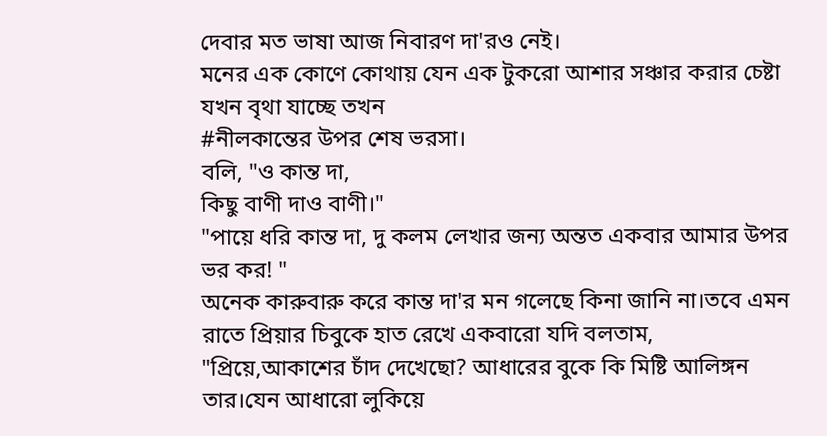দেবার মত ভাষা আজ নিবারণ দা'রও নেই।
মনের এক কোণে কোথায় যেন এক টুকরো আশার সঞ্চার করার চেষ্টা যখন বৃথা যাচ্ছে তখন
#নীলকান্তের উপর শেষ ভরসা।
বলি, "ও কান্ত দা,
কিছু বাণী দাও বাণী।"
"পায়ে ধরি কান্ত দা, দু কলম লেখার জন্য অন্তত একবার আমার উপর ভর কর! "
অনেক কারুবারু করে কান্ত দা'র মন গলেছে কিনা জানি না।তবে এমন রাতে প্রিয়ার চিবুকে হাত রেখে একবারো যদি বলতাম,
"প্রিয়ে,আকাশের চাঁদ দেখেছো? আধারের বুকে কি মিষ্টি আলিঙ্গন তার।যেন আধারো লুকিয়ে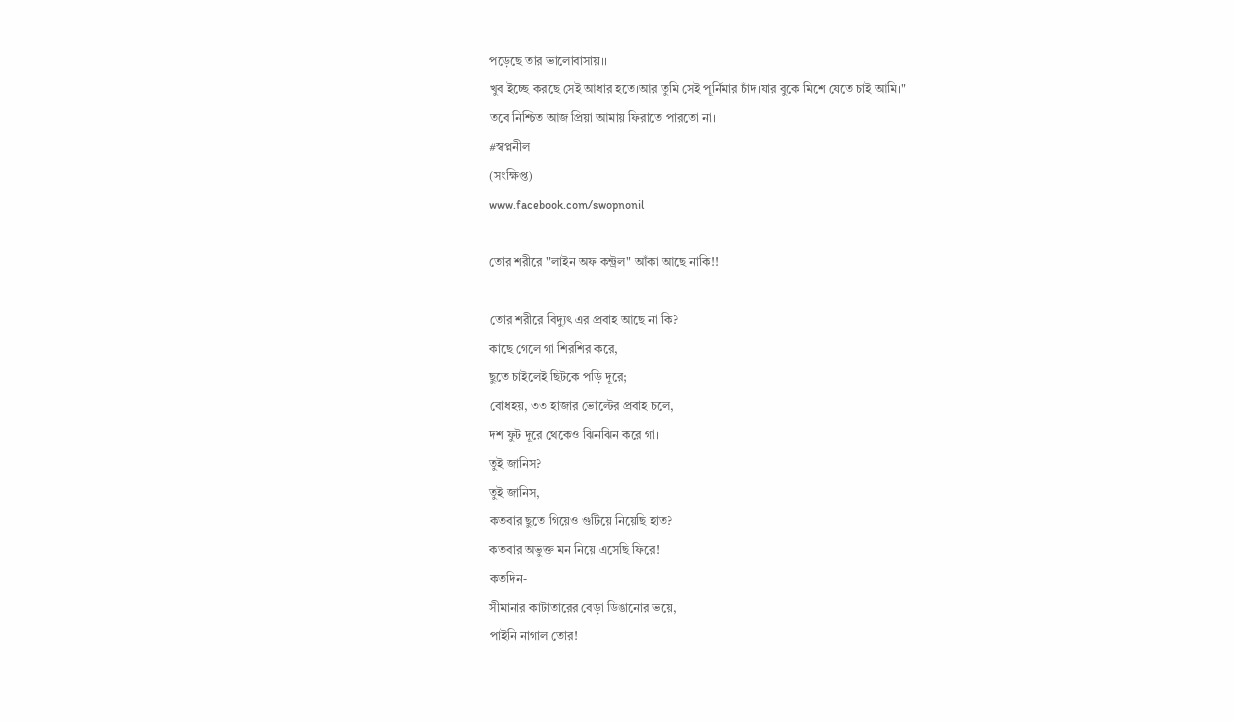পড়েছে তার ভালোবাসায়।।
খুব ইচ্ছে করছে সেই আধার হতে।আর তুমি সেই পূর্নিমার চাঁদ।যার বুকে মিশে যেতে চাই আমি।"
তবে নিশ্চিত আজ প্রিয়া আমায় ফিরাতে পারতো না।
#স্বপ্ননীল
(সংক্ষিপ্ত)
www.facebook.com/swopnonil

তোর শরীরে "লাইন অফ কন্ট্রল" আঁকা আছে নাকি!!

তোর শরীরে বিদ্যুৎ এর প্রবাহ আছে না কি?
কাছে গেলে গা শিরশির করে,
ছুতে চাইলেই ছিটকে পড়ি দূরে;
বোধহয়, ৩৩ হাজার ভোল্টের প্রবাহ চলে,
দশ ফুট দূরে থেকেও ঝিনঝিন করে গা।
তুই জানিস?
তুই জানিস,
কতবার ছুতে গিয়েও গুটিয়ে নিয়েছি হাত?
কতবার অভুক্ত মন নিয়ে এসেছি ফিরে!
কতদিন-
সীমানার কাটাতারের বেড়া ডিঙানোর ভয়ে,
পাইনি নাগাল তোর!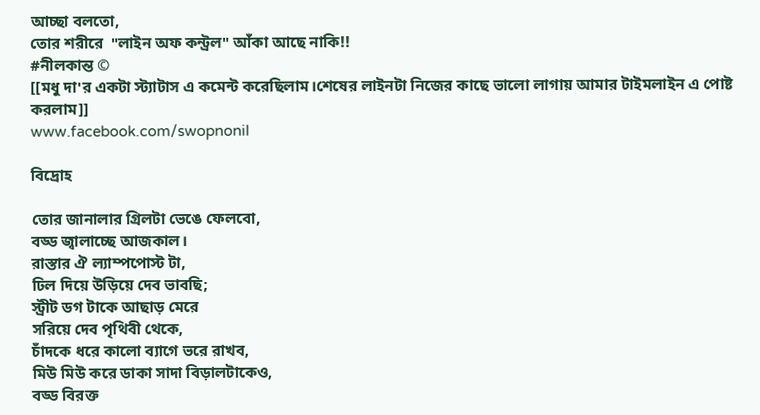আচ্ছা বলতো,
তোর শরীরে  "লাইন অফ কন্ট্রল" আঁকা আছে নাকি!!
#নীলকান্ত ©
[[মধু দা'র একটা স্ট্যাটাস এ কমেন্ট করেছিলাম।শেষের লাইনটা নিজের কাছে ভালো লাগায় আমার টাইমলাইন এ পোষ্ট করলাম]]
www.facebook.com/swopnonil

বিদ্রোহ

তোর জানালার গ্রিলটা ভেঙে ফেলবো,
বড্ড জ্বালাচ্ছে আজকাল।
রাস্তার ঐ ল্যাম্পপোস্ট টা,
ঢিল দিয়ে উড়িয়ে দেব ভাবছি;
স্ট্রীট ডগ টাকে আছাড় মেরে
সরিয়ে দেব পৃথিবী থেকে,
চাঁদকে ধরে কালো ব্যাগে ভরে রাখব,
মিউ মিউ করে ডাকা সাদা বিড়ালটাকেও,
বড্ড বিরক্ত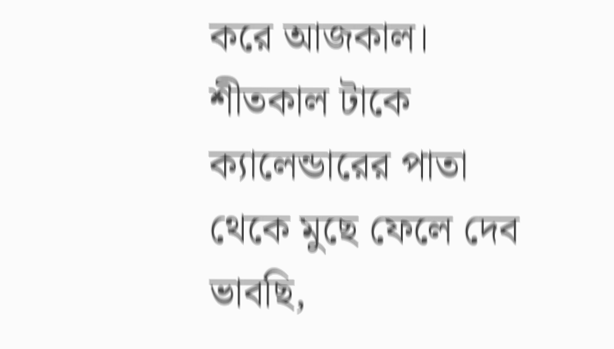করে আজকাল।
শীতকাল টাকে ক্যালেন্ডারের পাতা
থেকে মুছে ফেলে দেব ভাবছি,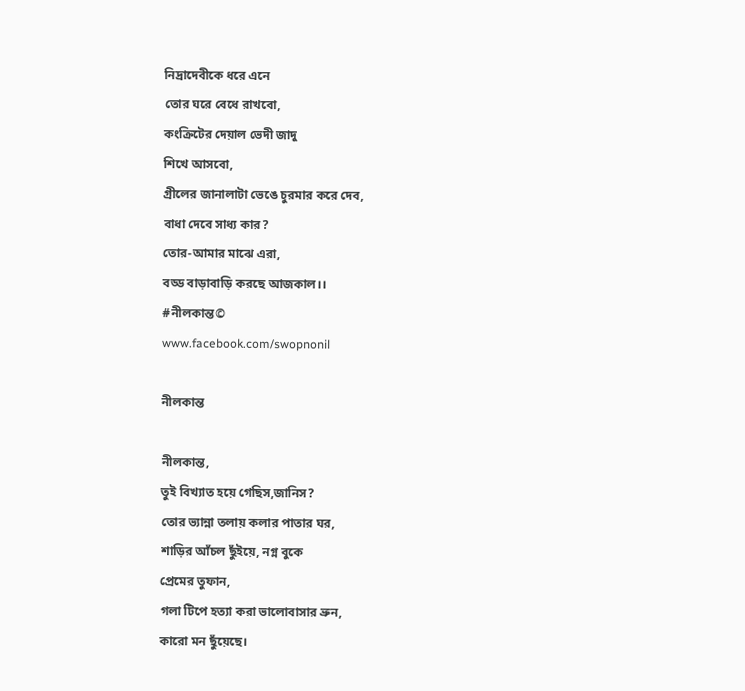নিদ্রাদেবীকে ধরে এনে
তোর ঘরে বেধে রাখবো,
কংক্রিটের দেয়াল ভেদী জাদু
শিখে আসবো,
গ্রীলের জানালাটা ভেঙে চুরমার করে দেব,
বাধা দেবে সাধ্য কার?
তোর-আমার মাঝে এরা,
বড্ড বাড়াবাড়ি করছে আজকাল।।
#নীলকান্ত©
www.facebook.com/swopnonil

নীলকান্ত

নীলকান্ত,
তুই বিখ্যাত হয়ে গেছিস,জানিস?
তোর ভ্যান্না তলায় কলার পাতার ঘর,
শাড়ির আঁচল ছুঁইয়ে, নগ্ন বুকে
প্রেমের তুফান,
গলা টিপে হত্যা করা ভালোবাসার ভ্রুন,
কারো মন ছুঁয়েছে।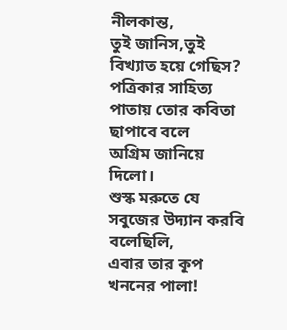নীলকান্ত,
তুই জানিস,তুই বিখ্যাত হয়ে গেছিস?
পত্রিকার সাহিত্য পাতায় তোর কবিতা ছাপাবে বলে
অগ্রিম জানিয়ে দিলো।
শুস্ক মরুতে যে সবুজের উদ্যান করবি বলেছিলি,
এবার তার কূপ খননের পালা!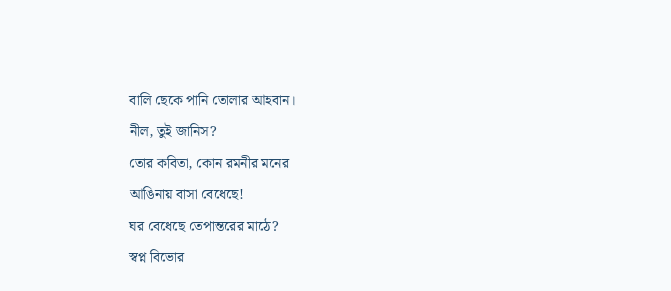বালি ছেকে পানি তোলার আহবান।
নীল, তুই জানিস?
তোর কবিতা, কোন রমনীর মনের
আঙিনায় বাসা বেধেছে!
ঘর বেধেছে তেপান্তরের মাঠে?
স্বপ্ন বিভোর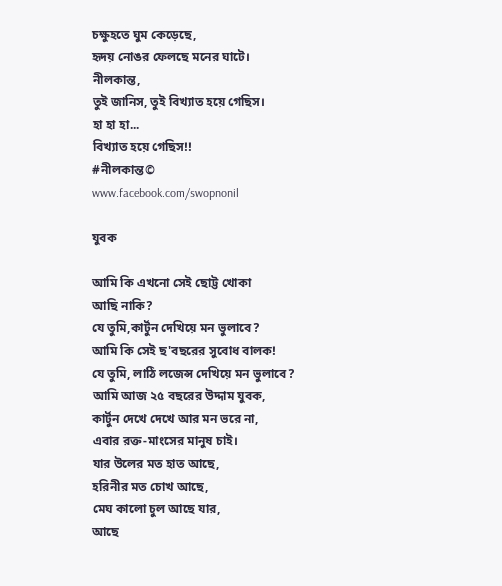চক্ষুহতে ঘুম কেড়েছে,
হৃদয় নোঙর ফেলছে মনের ঘাটে।
নীলকান্ত,
তুই জানিস, তুই বিখ্যাত হয়ে গেছিস।
হা হা হা...
বিখ্যাত হয়ে গেছিস!!
#নীলকান্ত©
www.facebook.com/swopnonil

যুবক

আমি কি এখনো সেই ছোট্ট খোকা
আছি নাকি?
যে তুমি,কার্টুন দেখিয়ে মন ভুলাবে?
আমি কি সেই ছ'বছরের সুবোধ বালক!
যে তুমি, লাঠি লজেন্স দেখিয়ে মন ভুলাবে?
আমি আজ ২৫ বছরের উদ্দাম যুবক,
কার্টুন দেখে দেখে আর মন ভরে না,
এবার রক্ত-মাংসের মানুষ চাই।
যার উলের মত হাত আছে,
হরিনীর মত চোখ আছে,
মেঘ কালো চুল আছে যার,
আছে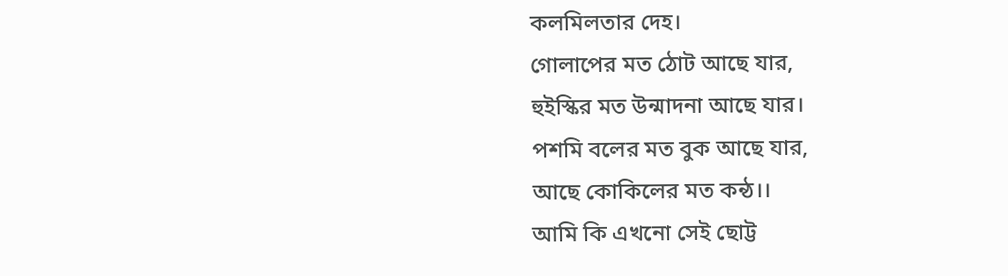কলমিলতার দেহ।
গোলাপের মত ঠোট আছে যার,
হুইস্কির মত উন্মাদনা আছে যার।
পশমি বলের মত বুক আছে যার,
আছে কোকিলের মত কন্ঠ।।
আমি কি এখনো সেই ছোট্ট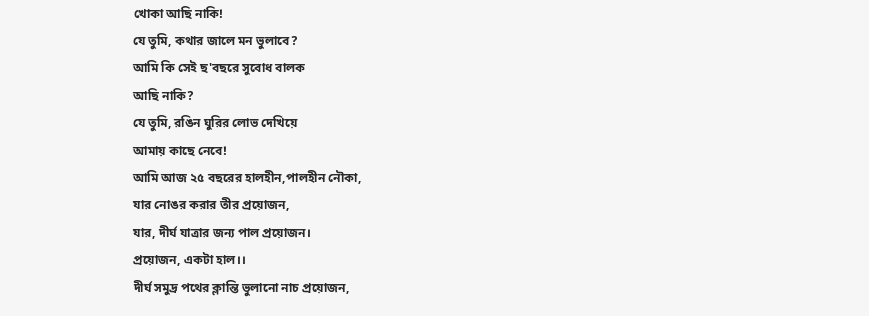খোকা আছি নাকি!
যে তুমি, কথার জালে মন ভুলাবে?
আমি কি সেই ছ'বছরে সুবোধ বালক
আছি নাকি?
যে তুমি, রঙিন ঘুরির লোভ দেখিয়ে
আমায় কাছে নেবে!
আমি আজ ২৫ বছরের হালহীন,পালহীন নৌকা,
যার নোঙর করার তীর প্রয়োজন,
যার, দীর্ঘ যাত্রার জন্য পাল প্রয়োজন।
প্রয়োজন, একটা হাল।।
দীর্ঘ সমুদ্র পথের ক্লান্তি ভুলানো নাচ প্রয়োজন,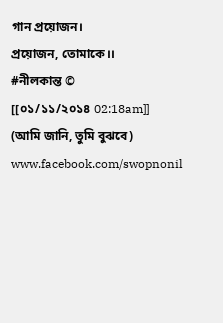গান প্রয়োজন।
প্রয়োজন, তোমাকে।।
#নীলকান্ত ©
[[০১/১১/২০১৪ 02:18am]]
(আমি জানি, তুমি বুঝবে)
www.facebook.com/swopnonil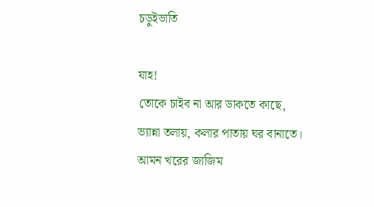চড়ুইভাতি

যাহ!
তোকে চাইব না আর ডাকতে কাছে,
ভ্যান্না তলায়, কলার পাতায় ঘর বানাতে।
আমন খরের জাজিম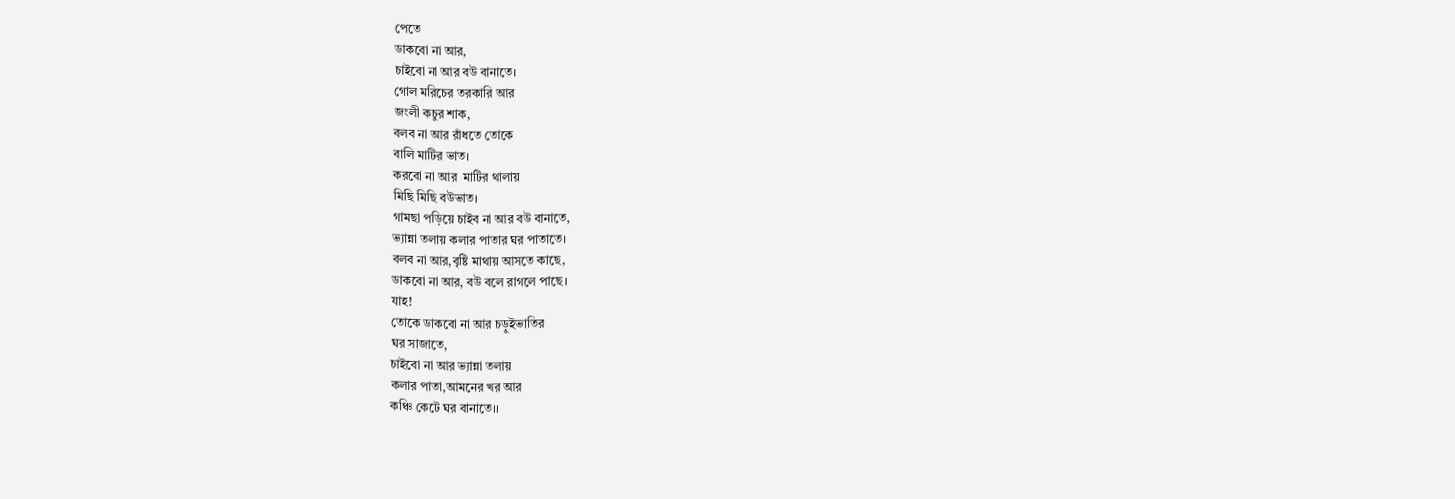পেতে
ডাকবো না আর,
চাইবো না আর বউ বানাতে।
গোল মরিচের তরকারি আর
জংলী কচুর শাক,
বলব না আর রাঁধতে তোকে
বালি মাটির ভাত।
করবো না আর  মাটির থালায়
মিছি মিছি বউভাত।
গামছা পড়িয়ে চাইব না আর বউ বানাতে,
ভ্যান্না তলায় কলার পাতার ঘর পাতাতে।
বলব না আর,বৃষ্টি মাথায় আসতে কাছে,
ডাকবো না আর, বউ বলে রাগলে পাছে।
যাহ!
তোকে ডাকবো না আর চড়ুইভাতির
ঘর সাজাতে,
চাইবো না আর ভ্যান্না তলায়
কলার পাতা,আমনের খর আর
কঞ্চি কেটে ঘর বানাতে।।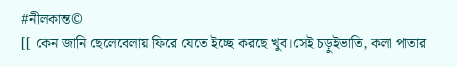#নীলকান্ত©
[[ কেন জানি ছেলেবেলায় ফিরে যেতে ইচ্ছে করছে খুব।সেই চড়ুইভাতি, কলা পাতার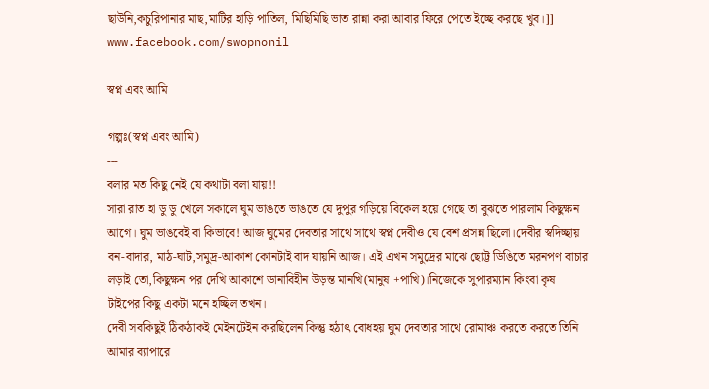ছাউনি,কচুরিপানার মাছ,মাটির হাড়ি পাতিল, মিছিমিছি ভাত রান্না করা আবার ফিরে পেতে ইচ্ছে করছে খুব।]]
www.facebook.com/swopnonil

স্বপ্ন এবং আমি

গল্পঃ(স্বপ্ন এবং আমি)
---
বলার মত কিছু নেই যে কথাটা বলা যায়!!
সারা রাত হা ডু ডু খেলে সকালে ঘুম ভাঙতে ভাঙতে যে দুপুর গড়িয়ে বিকেল হয়ে গেছে তা বুঝতে পারলাম কিছুক্ষন আগে। ঘুম ভাঙবেই বা কিভাবে! আজ ঘুমের দেবতার সাথে সাথে স্বপ্ন দেবীও যে বেশ প্রসন্ন ছিলো।দেবীর স্বদিচ্ছায় বন-বাদার, মাঠ-ঘাট,সমুদ্র-আকাশ কোনটাই বাদ যায়নি আজ। এই এখন সমুদ্রের মাঝে ছোট্ট ডিঙিতে মরনপণ বাচার লড়াই তো,কিছুক্ষন পর দেখি আকাশে ডানাবিহীন উড়ন্ত মানখি(মানুষ +পাখি)।নিজেকে সুপারম্যান কিংবা কৃষ টাইপের কিছু একটা মনে হচ্ছিল তখন।
দেবী সবকিছুই ঠিকঠাকই মেইনটেইন করছিলেন কিন্তু হঠাৎ বোধহয় ঘুম দেবতার সাথে রোমাঞ্চ করতে করতে তিনি আমার ব্যাপারে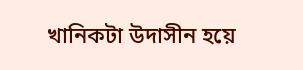খানিকটা উদাসীন হয়ে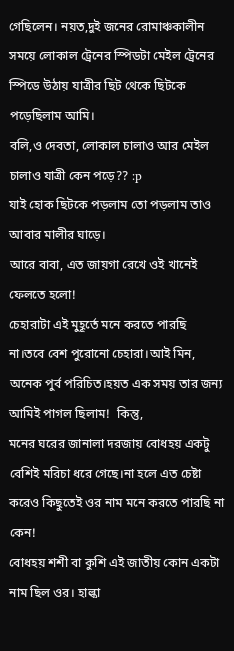গেছিলেন। নয়ত,দুই জনের রোমাঞ্চকালীন সময়ে লোকাল ট্রেনের স্পিডটা মেইল ট্রেনের স্পিডে উঠায় যাত্রীর ছিট থেকে ছিটকে পড়েছিলাম আমি।
বলি,ও দেবতা, লোকাল চালাও আর মেইল চালাও যাত্রী কেন পড়ে?? :p
যাই হোক ছিটকে পড়লাম তো পড়লাম তাও আবার মালীর ঘাড়ে।
আরে বাবা, এত জায়গা রেখে ওই খানেই ফেলতে হলো!
চেহারাটা এই মুহূর্তে মনে করতে পারছি না।তবে বেশ পুরোনো চেহারা।আই মিন, অনেক পুর্ব পরিচিত।হয়ত এক সময় তার জন্য আমিই পাগল ছিলাম!  কিন্তু,
মনের ঘরের জানালা দরজায় বোধহয় একটু বেশিই মরিচা ধরে গেছে।না হলে এত চেষ্টা করেও কিছুতেই ওর নাম মনে করতে পারছি না কেন!
বোধহয় শশী বা কুশি এই জাতীয় কোন একটা নাম ছিল ওর। হাল্কা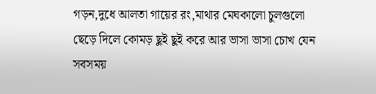গড়ন,দুধে আলতা গায়ের রং,মাথার মেঘকালো চুলগুলো ছেড়ে দিলে কোমড় ছুই ছুই করে আর ভাসা ভাসা চোখ যেন সবসময়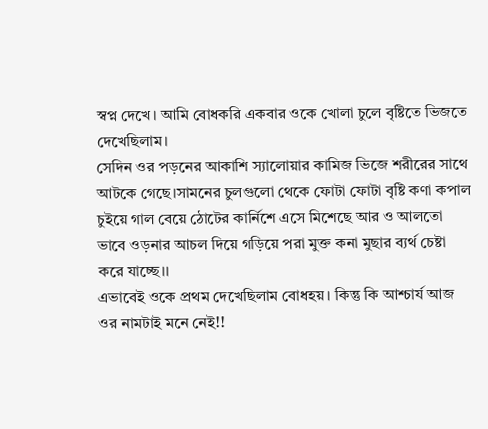স্বপ্ন দেখে। আমি বোধকরি একবার ওকে খোলা চুলে বৃষ্টিতে ভিজতে দেখেছিলাম।
সেদিন ওর পড়নের আকাশি স্যালোয়ার কামিজ ভিজে শরীরের সাথে আটকে গেছে।সামনের চুলগুলো থেকে ফোটা ফোটা বৃষ্টি কণা কপাল চুইয়ে গাল বেয়ে ঠোটের কার্নিশে এসে মিশেছে আর ও আলতো ভাবে ওড়নার আচল দিয়ে গড়িয়ে পরা মুক্ত কনা মুছার ব্যর্থ চেষ্টা করে যাচ্ছে।।
এভাবেই ওকে প্রথম দেখেছিলাম বোধহয়। কিন্তু কি আশ্চার্য আজ ওর নামটাই মনে নেই!!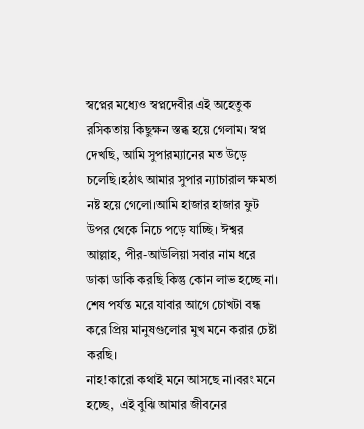স্বপ্নের মধ্যেও স্বপ্নদেবীর এই অহেতুক রসিকতায় কিছুক্ষন স্তব্ধ হয়ে গেলাম। স্বপ্ন দেখছি, আমি সুপারম্যানের মত উড়ে চলেছি।হঠাৎ আমার সুপার ন্যাচারাল ক্ষমতা নষ্ট হয়ে গেলো।আমি হাজার হাজার ফুট উপর থেকে নিচে পড়ে যাচ্ছি। ঈশ্বর আল্লাহ, পীর-আউলিয়া সবার নাম ধরে ডাকা ডাকি করছি কিন্তু কোন লাভ হচ্ছে না। শেষ পর্যন্ত মরে যাবার আগে চোখটা বন্ধ করে প্রিয় মানুষগুলোর মুখ মনে করার চেষ্টা করছি।
নাহ!কারো কথাই মনে আসছে না।বরং মনে হচ্ছে,  এই বুঝি আমার জীবনের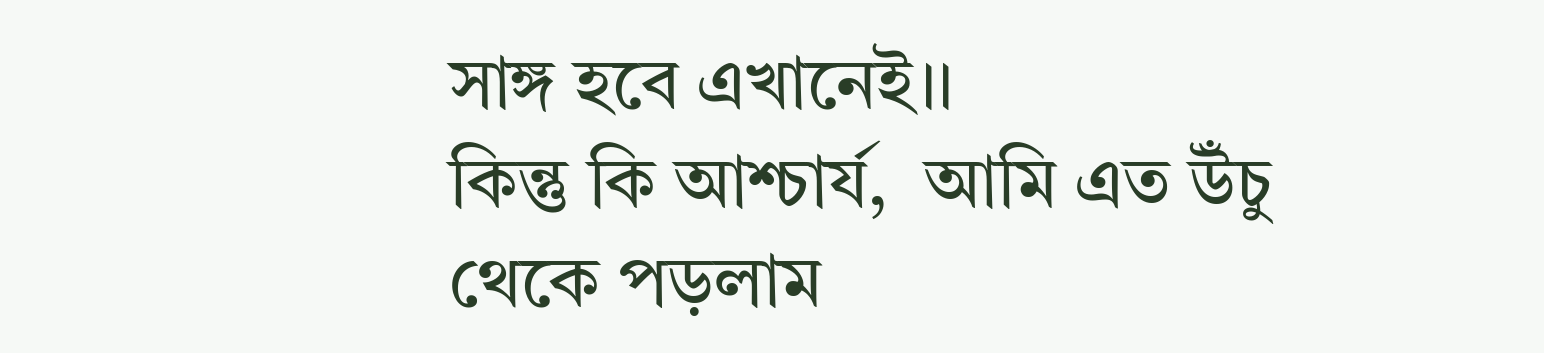সাঙ্গ হবে এখানেই।।
কিন্তু কি আশ্চার্য,  আমি এত উঁচু থেকে পড়লাম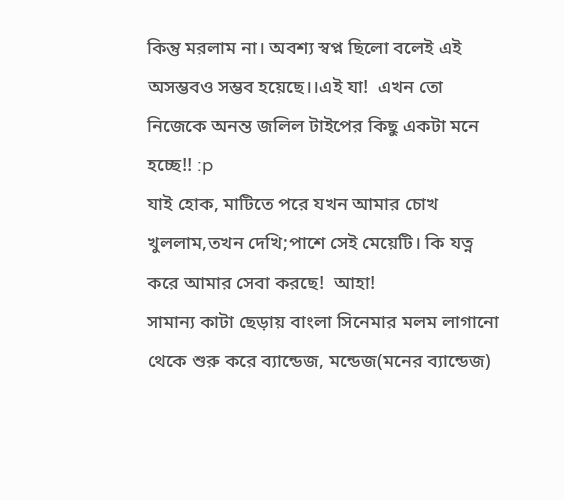কিন্তু মরলাম না। অবশ্য স্বপ্ন ছিলো বলেই এই অসম্ভবও সম্ভব হয়েছে।।এই যা!  এখন তো নিজেকে অনন্ত জলিল টাইপের কিছু একটা মনে হচ্ছে!! :p
যাই হোক, মাটিতে পরে যখন আমার চোখ খুললাম,তখন দেখি;পাশে সেই মেয়েটি। কি যত্ন করে আমার সেবা করছে!  আহা!
সামান্য কাটা ছেড়ায় বাংলা সিনেমার মলম লাগানো থেকে শুরু করে ব্যান্ডেজ, মন্ডেজ(মনের ব্যান্ডেজ)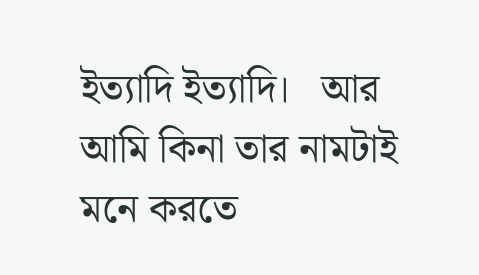ইত্যাদি ইত্যাদি।   আর আমি কিনা তার নামটাই মনে করতে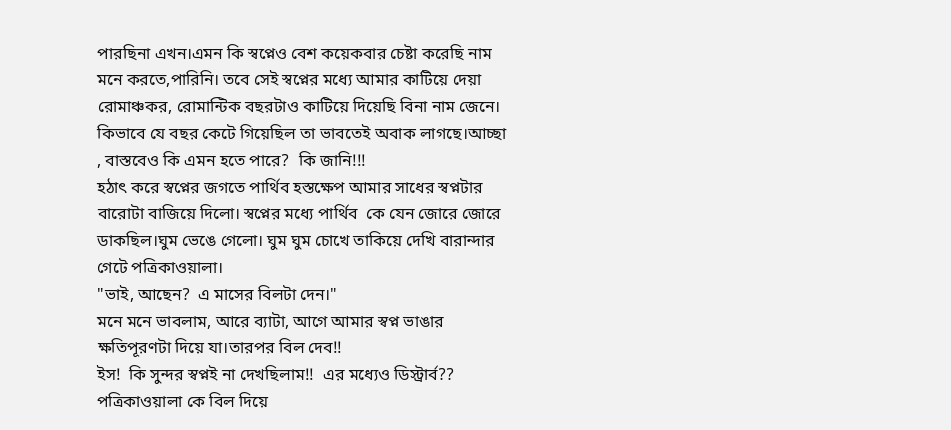পারছিনা এখন।এমন কি স্বপ্নেও বেশ কয়েকবার চেষ্টা করেছি নাম মনে করতে,পারিনি। তবে সেই স্বপ্নের মধ্যে আমার কাটিয়ে দেয়া রোমাঞ্চকর, রোমান্টিক বছরটাও কাটিয়ে দিয়েছি বিনা নাম জেনে। কিভাবে যে বছর কেটে গিয়েছিল তা ভাবতেই অবাক লাগছে।আচ্ছা , বাস্তবেও কি এমন হতে পারে?  কি জানি!!!
হঠাৎ করে স্বপ্নের জগতে পার্থিব হস্তক্ষেপ আমার সাধের স্বপ্নটার বারোটা বাজিয়ে দিলো। স্বপ্নের মধ্যে পার্থিব  কে যেন জোরে জোরে ডাকছিল।ঘুম ভেঙে গেলো। ঘুম ঘুম চোখে তাকিয়ে দেখি বারান্দার গেটে পত্রিকাওয়ালা।
"ভাই, আছেন?  এ মাসের বিলটা দেন।"
মনে মনে ভাবলাম, আরে ব্যাটা, আগে আমার স্বপ্ন ভাঙার ক্ষতিপূরণটা দিয়ে যা।তারপর বিল দেব!!
ইস!  কি সুন্দর স্বপ্নই না দেখছিলাম!!  এর মধ্যেও ডিস্ট্রার্ব??
পত্রিকাওয়ালা কে বিল দিয়ে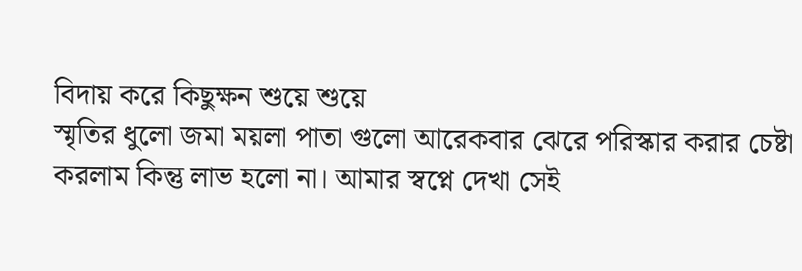বিদায় করে কিছুক্ষন শুয়ে শুয়ে
স্মৃতির ধুলো জমা ময়লা পাতা গুলো আরেকবার ঝেরে পরিস্কার করার চেষ্টা করলাম কিন্তু লাভ হলো না। আমার স্বপ্নে দেখা সেই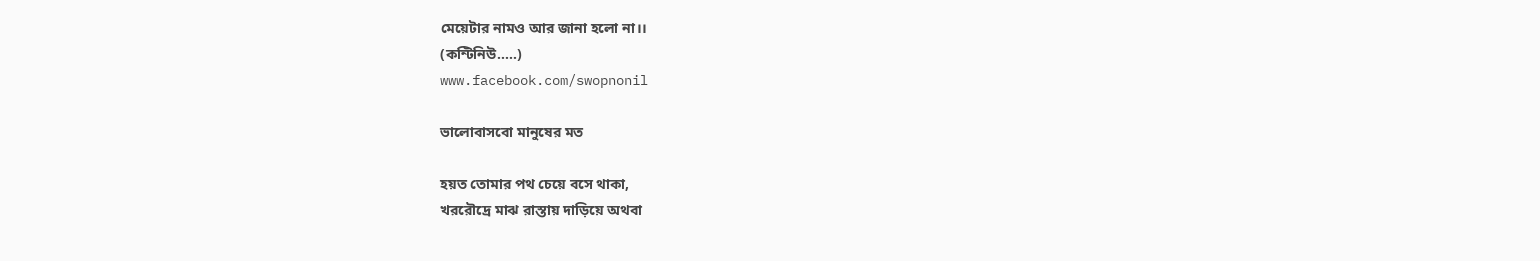মেয়েটার নামও আর জানা হলো না।।
(কন্টিনিউ.....)
www.facebook.com/swopnonil

ভালোবাসবো মানুষের মত

হয়ত তোমার পথ চেয়ে বসে থাকা,
খররৌদ্রে মাঝ রাস্তায় দাড়িয়ে অথবা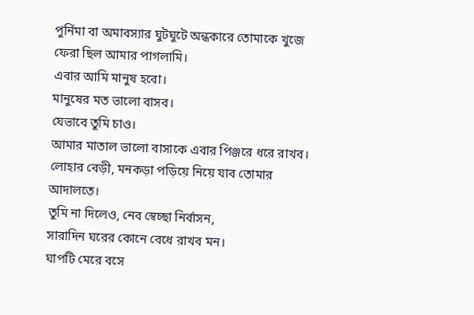পুর্নিমা বা অমাবস্যার ঘুটঘুটে অন্ধকারে তোমাকে খুজে ফেরা ছিল আমার পাগলামি।
এবার আমি মানুষ হবো।
মানুষের মত ভালো বাসব।
যেভাবে তুমি চাও।
আমার মাতাল ভালো বাসাকে এবার পিঞ্জরে ধরে রাখব।
লোহার বেড়ী, মনকড়া পড়িয়ে নিয়ে যাব তোমার আদালতে।
তুমি না দিলেও, নেব স্বেচ্ছা নির্বাসন,
সারাদিন ঘরের কোনে বেধে রাখব মন।
ঘাপটি মেরে বসে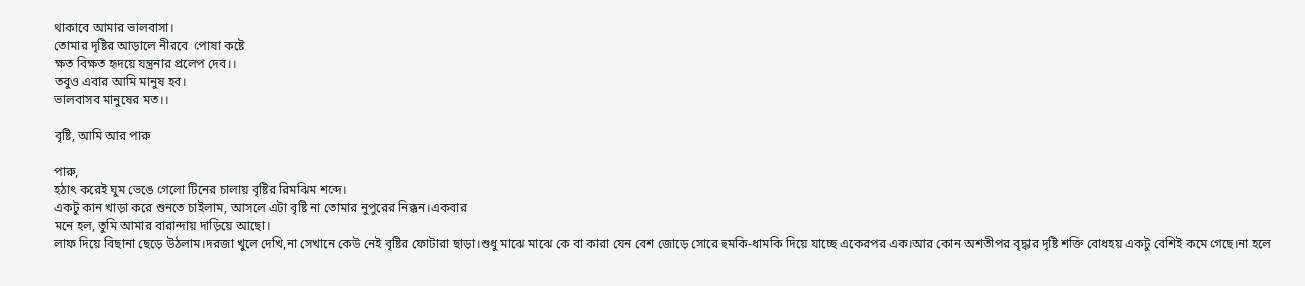থাকাবে আমার ভালবাসা।
তোমার দৃষ্টির আড়ালে নীরবে  পোষা কষ্টে
ক্ষত বিক্ষত হৃদয়ে যন্ত্রনার প্রলেপ দেব।।
তবুও এবার আমি মানুষ হব।
ভালবাসব মানুষের মত।।

বৃষ্টি, আমি আর পারু

পারু,
হঠাৎ করেই ঘুম ভেঙে গেলো টিনের চালায় বৃষ্টির রিমঝিম শব্দে।
একটু কান খাড়া করে শুনতে চাইলাম, আসলে এটা বৃষ্টি না তোমার নুপুরের নিক্কন।একবার
মনে হল, তুমি আমার বারান্দায় দাড়িয়ে আছো।
লাফ দিয়ে বিছানা ছেড়ে উঠলাম।দরজা খুলে দেখি,না সেখানে কেউ নেই বৃষ্টির ফোটারা ছাড়া।শুধু মাঝে মাঝে কে বা কারা যেন বেশ জোড়ে সোরে হুমকি-ধামকি দিয়ে যাচ্ছে একেরপর এক।আর কোন অশতীপর বৃদ্ধার দৃষ্টি শক্তি বোধহয় একটু বেশিই কমে গেছে।না হলে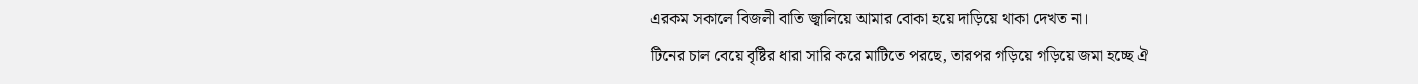এরকম সকালে বিজলী বাতি জ্বালিয়ে আমার বোকা হয়ে দাড়িয়ে থাকা দেখত না।
টিনের চাল বেয়ে বৃষ্টির ধারা সারি করে মাটিতে পরছে, তারপর গড়িয়ে গড়িয়ে জমা হচ্ছে ঐ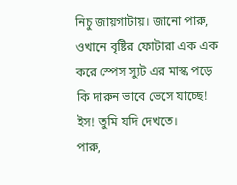নিচু জায়গাটায়। জানো পারু, ওখানে বৃষ্টির ফোটারা এক এক করে স্পেস স্যুট এর মাস্ক পড়ে কি দারুন ভাবে ভেসে যাচ্ছে! ইস! তুমি যদি দেখতে।
পারু,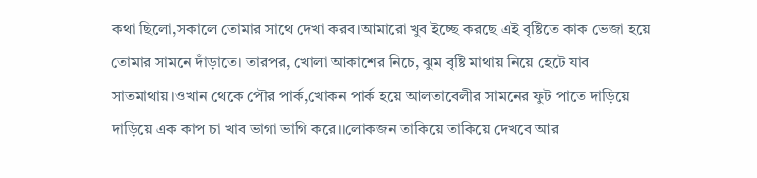কথা ছিলো,সকালে তোমার সাথে দেখা করব।আমারো খুব ইচ্ছে করছে এই বৃষ্টিতে কাক ভেজা হয়ে তোমার সামনে দাঁড়াতে। তারপর, খোলা আকাশের নিচে, ঝুম বৃষ্টি মাথায় নিয়ে হেটে যাব সাতমাথায়।ওখান থেকে পৌর পার্ক,খোকন পার্ক হয়ে আলতাবেলীর সামনের ফুট পাতে দাড়িয়ে দাড়িয়ে এক কাপ চা খাব ভাগা ভাগি করে।।লোকজন তাকিয়ে তাকিয়ে দেখবে আর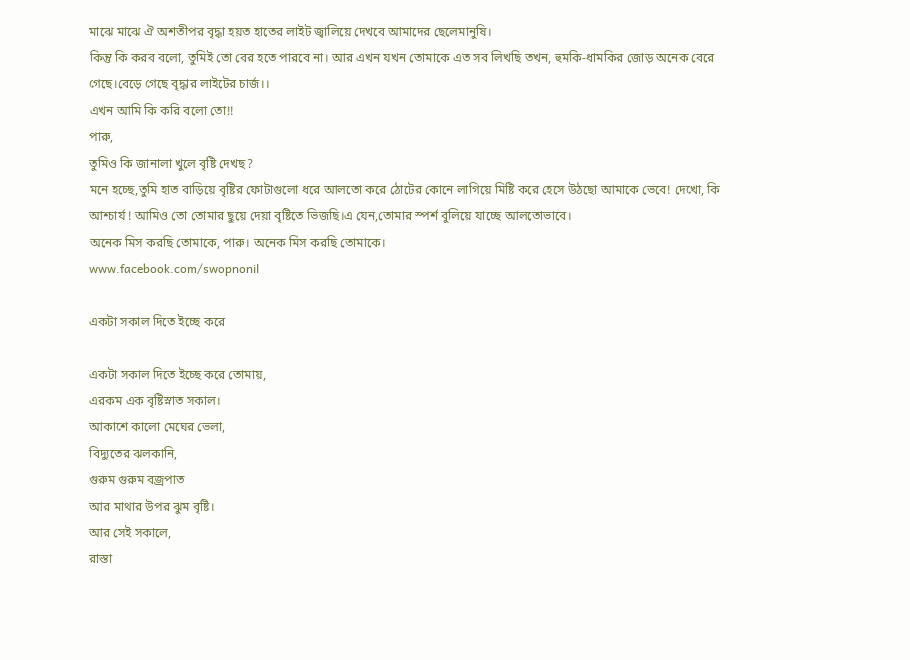মাঝে মাঝে ঐ অশতীপর বৃদ্ধা হয়ত হাতের লাইট জ্বালিয়ে দেখবে আমাদের ছেলেমানুষি।
কিন্তু কি করব বলো, তুমিই তো বের হতে পারবে না। আর এখন যখন তোমাকে এত সব লিখছি তখন, হুমকি-ধামকির জোড় অনেক বেরে গেছে।বেড়ে গেছে বৃদ্ধার লাইটের চার্জ।।
এখন আমি কি করি বলো তো!!
পারু,
তুমিও কি জানালা খুলে বৃষ্টি দেখছ?
মনে হচ্ছে,তুমি হাত বাড়িয়ে বৃষ্টির ফোটাগুলো ধরে আলতো করে ঠোটের কোনে লাগিয়ে মিষ্টি করে হেসে উঠছো আমাকে ভেবে! দেখো, কি আশ্চার্য ! আমিও তো তোমার ছুয়ে দেয়া বৃষ্টিতে ভিজছি।এ যেন,তোমার স্পর্শ বুলিয়ে যাচ্ছে আলতোভাবে।
অনেক মিস করছি তোমাকে, পারু। অনেক মিস করছি তোমাকে।
www.facebook.com/swopnonil

একটা সকাল দিতে ইচ্ছে করে

একটা সকাল দিতে ইচ্ছে করে তোমায়,
এরকম এক বৃষ্টিস্নাত সকাল।
আকাশে কালো মেঘের ভেলা,
বিদ্যুতের ঝলকানি,
গুরুম গুরুম বজ্রপাত
আর মাথার উপর ঝুম বৃষ্টি।
আর সেই সকালে,
রাস্তা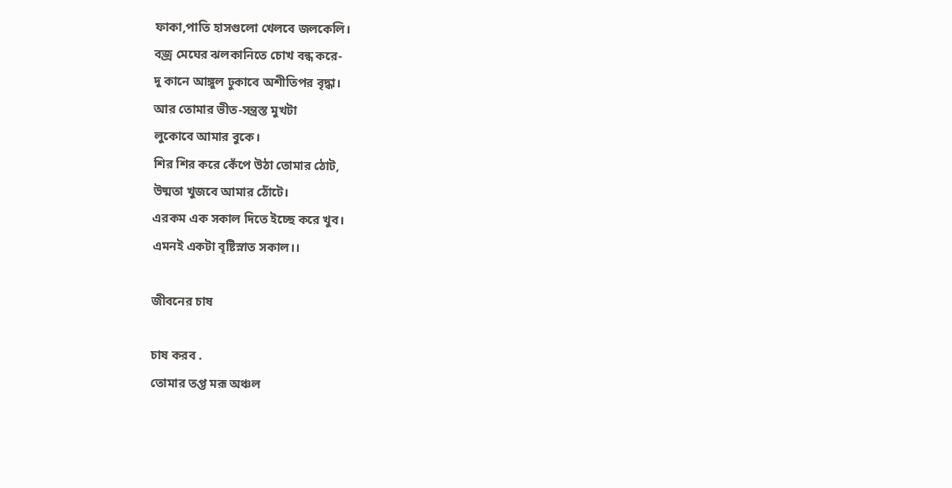ফাকা,পাতি হাসগুলো খেলবে জলকেলি।
বজ্র মেঘের ঝলকানিতে চোখ বন্ধ করে-
দু কানে আঙ্গুল ঢুকাবে অশীতিপর বৃদ্ধা।
আর তোমার ভীত-সন্ত্রস্ত মুখটা
লুকোবে আমার বুকে।
শির শির করে কেঁপে উঠা তোমার ঠোট,
উষ্মতা খুজবে আমার ঠোঁটে।
এরকম এক সকাল দিতে ইচ্ছে করে খুব।
এমনই একটা বৃষ্টিস্নাত সকাল।।

জীবনের চাষ

চাষ করব .
তোমার তপ্ত মরূ অঞ্চল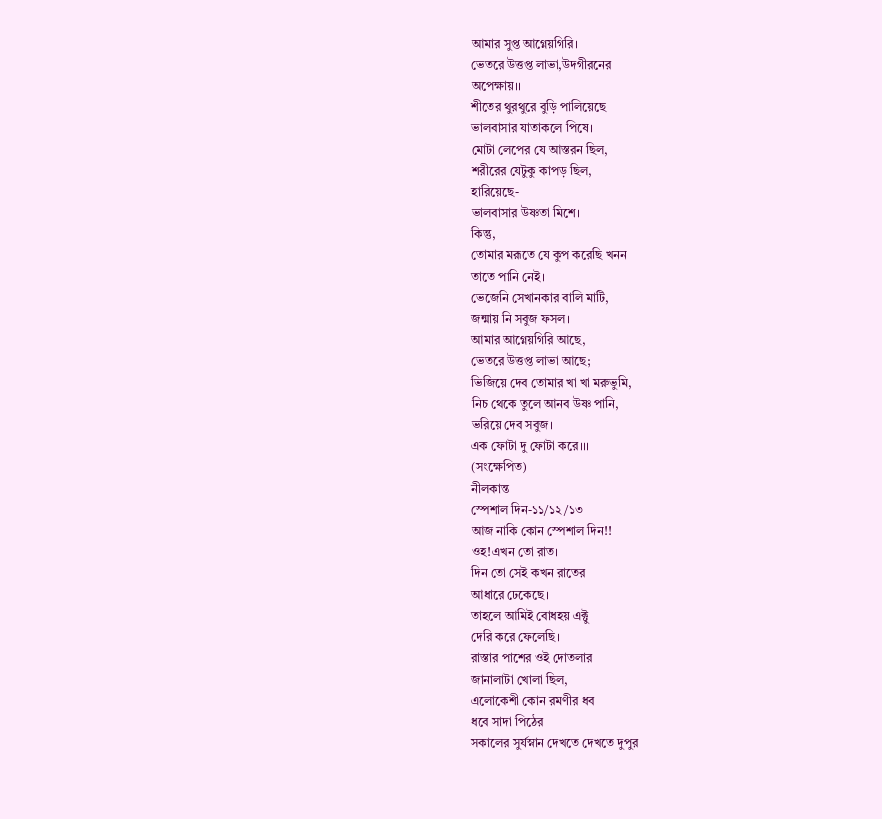আমার সুপ্ত আগ্নেয়গিরি।
ভেতরে উত্তপ্ত লাভা,উদগীরনের
অপেক্ষায়।।
শীতের থুরথুরে বুড়ি পালিয়েছে
ভালবাসার যাতাকলে পিষে।
মোটা লেপের যে আস্তরন ছিল,
শরীরের যেটুকু কাপড় ছিল,
হারিয়েছে-
ভালবাসার উষ্ণতা মিশে।
কিন্তু,
তোমার মরূতে যে কুপ করেছি খনন
তাতে পানি নেই।
ভেজেনি সেখানকার বালি মাটি,
জন্মায় নি সবুজ ফসল।
আমার আগ্নেয়গিরি আছে,
ভেতরে উত্তপ্ত লাভা আছে;
ভিজিয়ে দেব তোমার খা খা মরুভুমি,
নিচ থেকে তুলে আনব উষ্ণ পানি,
ভরিয়ে দেব সবুজ।
এক ফোটা দু ফোটা করে।।।
(সংক্ষেপিত)
নীলকান্ত
স্পেশাল দিন-১১/১২/১৩
আজ নাকি কোন স্পেশাল দিন!!
ওহ!এখন তো রাত।
দিন তো সেই কখন রাতের
আধারে ঢেকেছে।
তাহলে আমিই বোধহয় এক্টু
দেরি করে ফেলেছি।
রাস্তার পাশের ওই দোতলার
জানালাটা খোলা ছিল,
এলোকেশী কোন রমণীর ধব
ধবে সাদা পিঠের
সকালের সুর্যস্নান দেখতে দেখতে দুপুর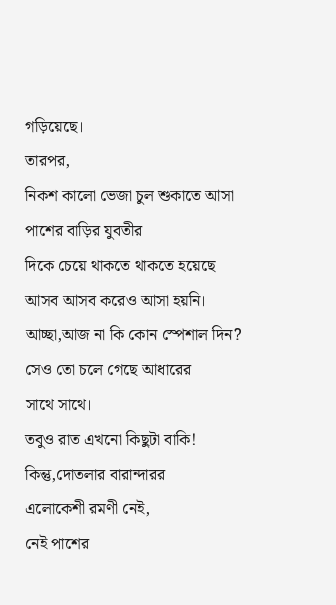গড়িয়েছে।
তারপর,
নিকশ কালো ভেজা চুল শুকাতে আসা
পাশের বাড়ির যুবতীর
দিকে চেয়ে থাকতে থাকতে হয়েছে
আসব আসব করেও আসা হয়নি।
আচ্ছা,আজ না কি কোন স্পেশাল দিন?
সেও তো চলে গেছে আধারের
সাথে সাথে।
তবুও রাত এখনো কিছুটা বাকি!
কিন্তু,দোতলার বারান্দারর
এলোকেশী রমণী নেই,
নেই পাশের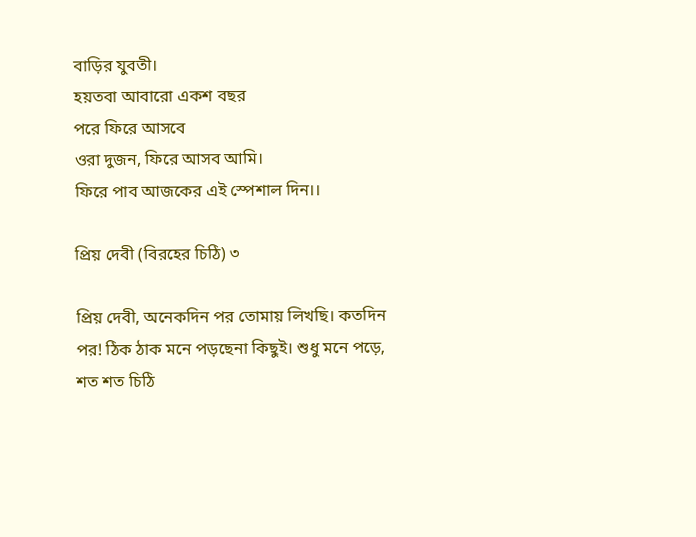বাড়ির যুবতী।
হয়তবা আবারো একশ বছর
পরে ফিরে আসবে
ওরা দুজন, ফিরে আসব আমি।
ফিরে পাব আজকের এই স্পেশাল দিন।।

প্রিয় দেবী (বিরহের চিঠি) ৩

প্রিয় দেবী, অনেকদিন পর তোমায় লিখছি। কতদিন পর! ঠিক ঠাক মনে পড়ছেনা কিছুই। শুধু মনে পড়ে, শত শত চিঠি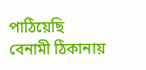পাঠিয়েছি বেনামী ঠিকানায়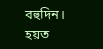বহুদিন। হয়ত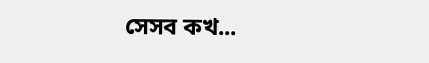সেসব কখ...